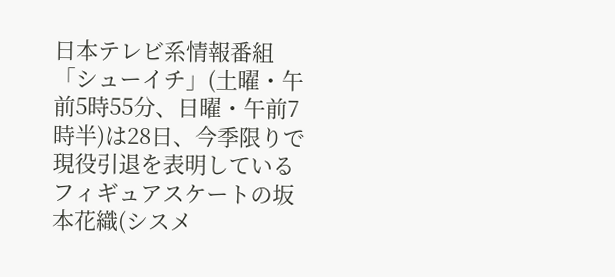日本テレビ系情報番組「シューイチ」(土曜・午前5時55分、日曜・午前7時半)は28日、今季限りで現役引退を表明しているフィギュアスケートの坂本花織(シスメ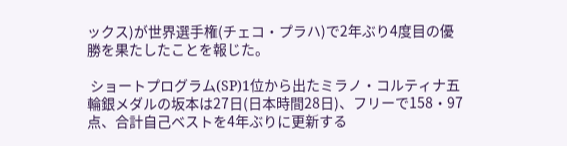ックス)が世界選手権(チェコ・プラハ)で2年ぶり4度目の優勝を果たしたことを報じた。

 ショートプログラム(SP)1位から出たミラノ・コルティナ五輪銀メダルの坂本は27日(日本時間28日)、フリーで158・97点、合計自己ベストを4年ぶりに更新する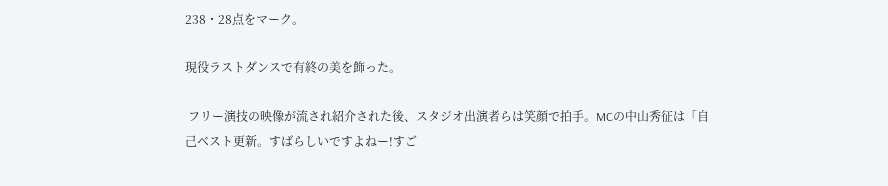238・28点をマーク。

現役ラストダンスで有終の美を飾った。

 フリー演技の映像が流され紹介された後、スタジオ出演者らは笑顔で拍手。MCの中山秀征は「自己ベスト更新。すばらしいですよねー!すご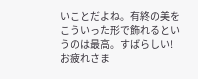いことだよね。有終の美をこういった形で飾れるというのは最高。すばらしい!お疲れさま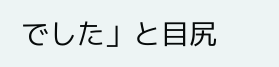でした」と目尻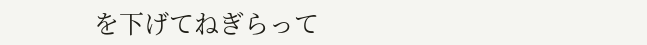を下げてねぎらって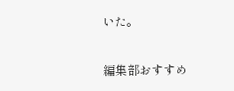いた。

編集部おすすめ